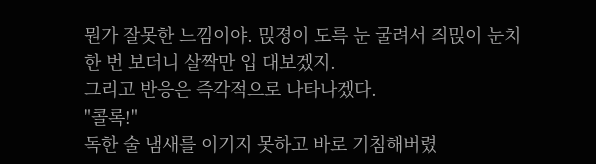뭔가 잘못한 느낌이야. 믽졍이 도륵 눈 굴려서 즤믽이 눈치 한 번 보더니 살짝만 입 대보겠지.
그리고 반응은 즉각적으로 나타나겠다.
"콜록!"
독한 술 냄새를 이기지 못하고 바로 기침해버렸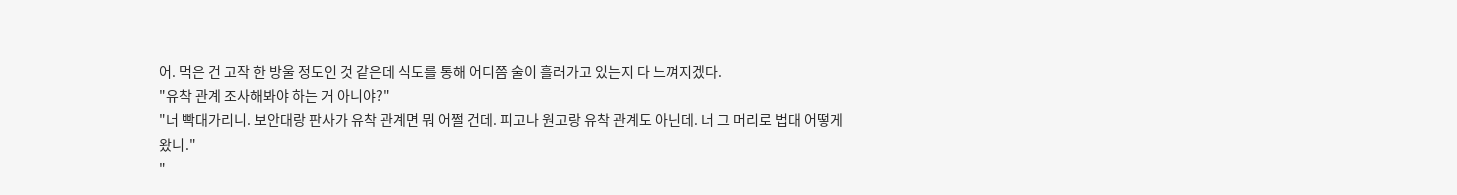어. 먹은 건 고작 한 방울 정도인 것 같은데 식도를 통해 어디쯤 술이 흘러가고 있는지 다 느껴지겠다.
"유착 관계 조사해봐야 하는 거 아니야?"
"너 빡대가리니. 보안대랑 판사가 유착 관계면 뭐 어쩔 건데. 피고나 원고랑 유착 관계도 아닌데. 너 그 머리로 법대 어떻게 왔니."
"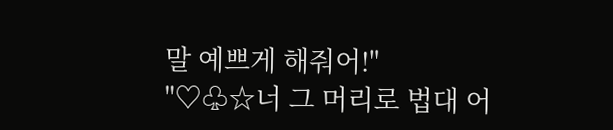말 예쁘게 해줘어!"
"♡♧☆너 그 머리로 법대 어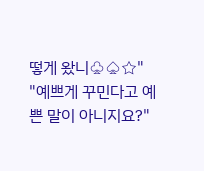떻게 왔니♧♤☆"
"예쁘게 꾸민다고 예쁜 말이 아니지요?"